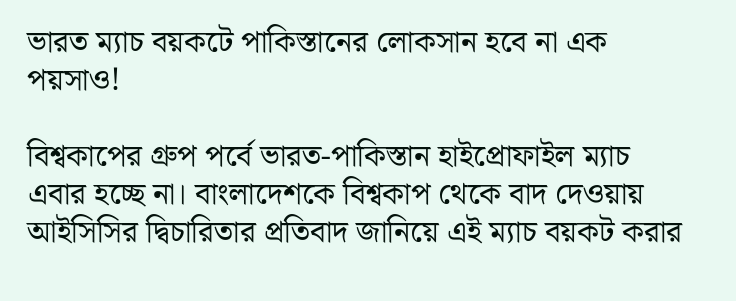ভারত ম্যাচ বয়কটে পাকিস্তানের লোকসান হবে না এক পয়সাও!

বিশ্বকাপের গ্রুপ পর্বে ভারত-পাকিস্তান হাইপ্রোফাইল ম্যাচ এবার হচ্ছে না। বাংলাদেশকে বিশ্বকাপ থেকে বাদ দেওয়ায় আইসিসির দ্বিচারিতার প্রতিবাদ জানিয়ে এই ম্যাচ বয়কট করার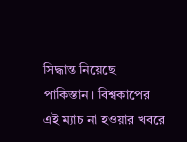সিদ্ধান্ত নিয়েছে পাকিস্তান। বিশ্বকাপের এই ম্যাচ না হওয়ার খবরে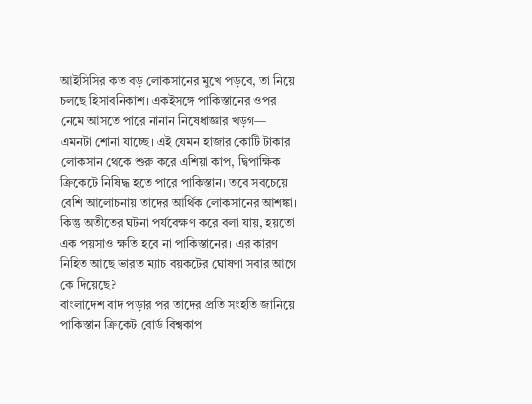আইসিসির কত বড় লোকসানের মুখে পড়বে, তা নিয়ে চলছে হিসাবনিকাশ। একইসঙ্গে পাকিস্তানের ওপর নেমে আসতে পারে নানান নিষেধাজ্ঞার খড়গ— এমনটা শোনা যাচ্ছে। এই যেমন হাজার কোটি টাকার লোকসান থেকে শুরু করে এশিয়া কাপ, দ্বিপাক্ষিক ক্রিকেটে নিষিদ্ধ হতে পারে পাকিস্তান। তবে সবচেয়ে বেশি আলোচনায় তাদের আর্থিক লোকসানের আশঙ্কা।
কিন্তু অতীতের ঘটনা পর্যবেক্ষণ করে বলা যায়, হয়তো এক পয়সাও ক্ষতি হবে না পাকিস্তানের। এর কারণ নিহিত আছে ভারত ম্যাচ বয়কটের ঘোষণা সবার আগে কে দিয়েছে?
বাংলাদেশ বাদ পড়ার পর তাদের প্রতি সংহতি জানিয়ে পাকিস্তান ক্রিকেট বোর্ড বিশ্বকাপ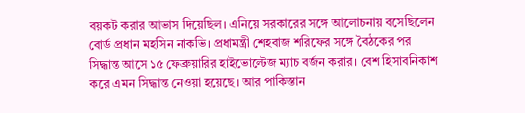বয়কট করার আভাস দিয়েছিল। এনিয়ে সরকারের সঙ্গে আলোচনায় বসেছিলেন বোর্ড প্রধান মহসিন নাকভি। প্রধামন্ত্রী শেহবাজ শরিফের সঙ্গে বৈঠকের পর সিদ্ধান্ত আসে ১৫ ফেব্রুয়ারির হাইভোল্টেজ ম্যাচ বর্জন করার। বেশ হিসাবনিকাশ করে এমন সিদ্ধান্ত নেওয়া হয়েছে। আর পাকিস্তান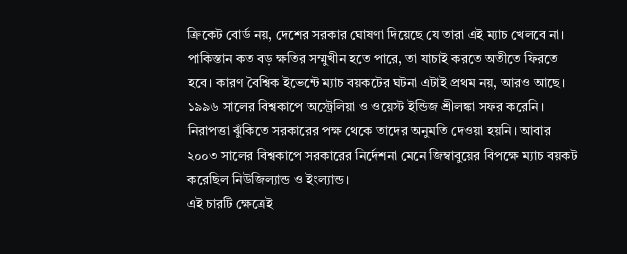ক্রিকেট বোর্ড নয়, দেশের সরকার ঘোষণা দিয়েছে যে তারা এই ম্যাচ খেলবে না।
পাকিস্তান কত বড় ক্ষতির সম্মুখীন হতে পারে, তা যাচাই করতে অতীতে ফিরতে হবে। কারণ বৈশ্বিক ইভেন্টে ম্যাচ বয়কটের ঘটনা এটাই প্রথম নয়, আরও আছে। ১৯৯৬ সালের বিশ্বকাপে অস্ট্রেলিয়া ও ওয়েস্ট ইন্ডিজ শ্রীলঙ্কা সফর করেনি। নিরাপত্তা ঝুঁকিতে সরকারের পক্ষ থেকে তাদের অনুমতি দেওয়া হয়নি। আবার ২০০৩ সালের বিশ্বকাপে সরকারের নির্দেশনা মেনে জিম্বাবুয়ের বিপক্ষে ম্যাচ বয়কট করেছিল নিউজিল্যান্ড ও ইংল্যান্ড।
এই চারটি ক্ষেত্রেই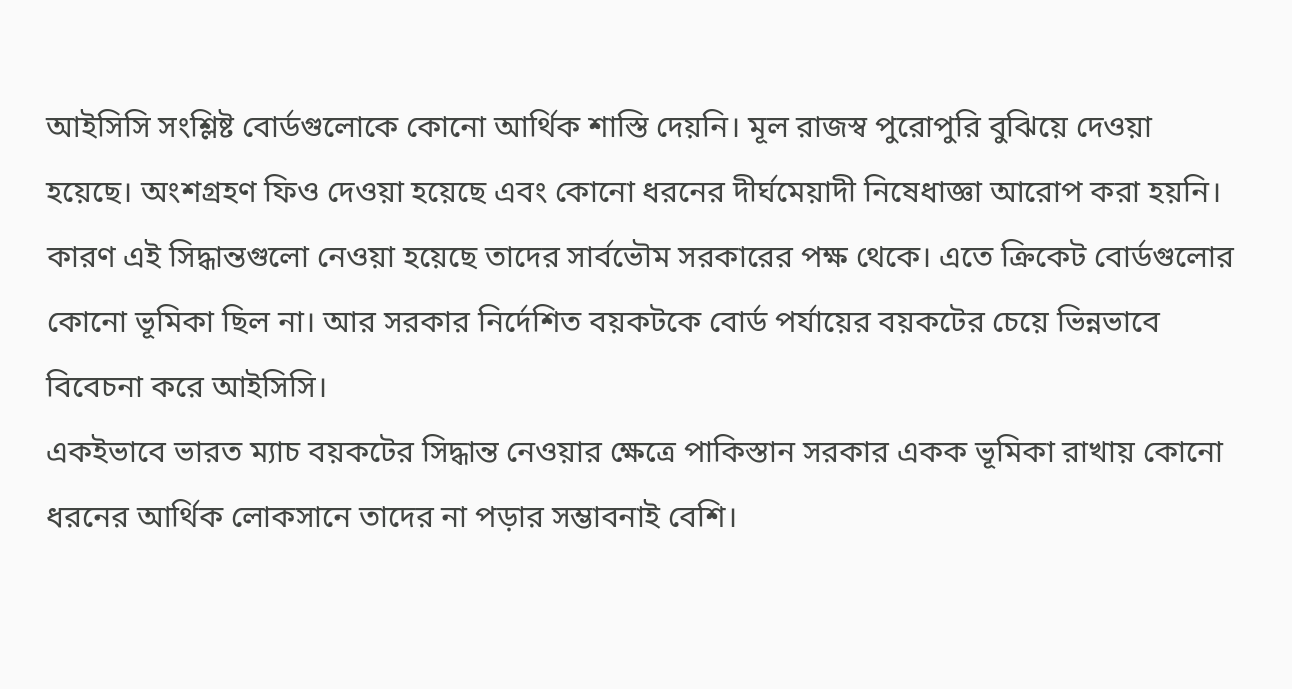আইসিসি সংশ্লিষ্ট বোর্ডগুলোকে কোনো আর্থিক শাস্তি দেয়নি। মূল রাজস্ব পুরোপুরি বুঝিয়ে দেওয়া হয়েছে। অংশগ্রহণ ফিও দেওয়া হয়েছে এবং কোনো ধরনের দীর্ঘমেয়াদী নিষেধাজ্ঞা আরোপ করা হয়নি। কারণ এই সিদ্ধান্তগুলো নেওয়া হয়েছে তাদের সার্বভৌম সরকারের পক্ষ থেকে। এতে ক্রিকেট বোর্ডগুলোর কোনো ভূমিকা ছিল না। আর সরকার নির্দেশিত বয়কটকে বোর্ড পর্যায়ের বয়কটের চেয়ে ভিন্নভাবে বিবেচনা করে আইসিসি।
একইভাবে ভারত ম্যাচ বয়কটের সিদ্ধান্ত নেওয়ার ক্ষেত্রে পাকিস্তান সরকার একক ভূমিকা রাখায় কোনো ধরনের আর্থিক লোকসানে তাদের না পড়ার সম্ভাবনাই বেশি।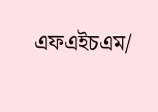এফএইচএম/